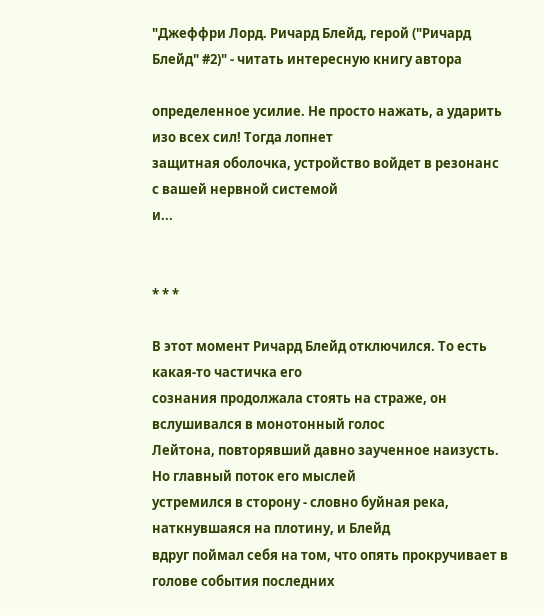"Джеффри Лорд. Ричард Блейд, герой ("Ричард Блейд" #2)" - читать интересную книгу автора

определенное усилие. Не просто нажать, а ударить изо всех сил! Тогда лопнет
защитная оболочка, устройство войдет в резонанс с вашей нервной системой
и...


* * *

В этот момент Ричард Блейд отключился. То есть какая-то частичка его
сознания продолжала стоять на страже, он вслушивался в монотонный голос
Лейтона, повторявший давно заученное наизусть. Но главный поток его мыслей
устремился в сторону - словно буйная река, наткнувшаяся на плотину, и Блейд
вдруг поймал себя на том, что опять прокручивает в голове события последних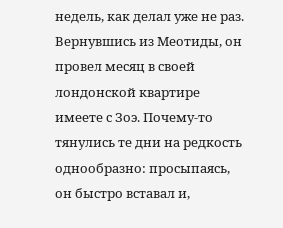недель, как делал уже не раз.
Вернувшись из Меотиды, он провел месяц в своей лондонской квартире
имеете с Зоэ. Почему-то тянулись те дни на редкость однообразно: просыпаясь,
он быстро вставал и,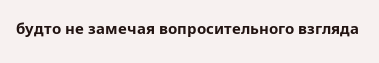будто не замечая вопросительного взгляда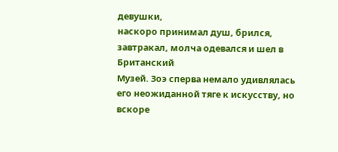девушки,
наскоро принимал душ, брился, завтракал, молча одевался и шел в Британский
Музей. Зоэ сперва немало удивлялась его неожиданной тяге к искусству, но
вскоре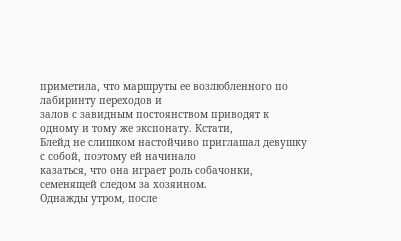приметила, что маршруты ее возлюбленного по лабиринту переходов и
залов с завидным постоянством приводят к одному и тому же экспонату. Кстати,
Блейд не слишком настойчиво приглашал девушку с собой, поэтому ей начинало
казаться, что она играет роль собачонки, семенящей следом за хозяином.
Однажды утром, после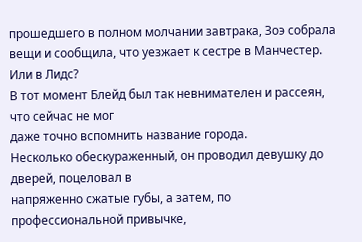прошедшего в полном молчании завтрака, Зоэ собрала
вещи и сообщила, что уезжает к сестре в Манчестер.
Или в Лидс?
В тот момент Блейд был так невнимателен и рассеян, что сейчас не мог
даже точно вспомнить название города.
Несколько обескураженный, он проводил девушку до дверей, поцеловал в
напряженно сжатые губы, а затем, по профессиональной привычке,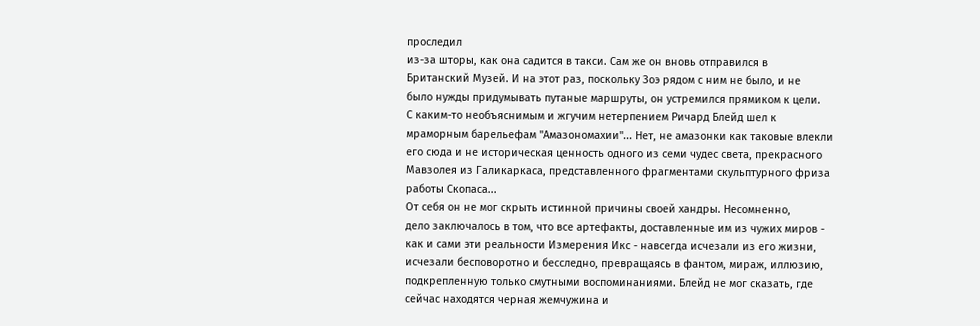проследил
из-за шторы, как она садится в такси. Сам же он вновь отправился в
Британский Музей. И на этот раз, поскольку Зоэ рядом с ним не было, и не
было нужды придумывать путаные маршруты, он устремился прямиком к цели.
С каким-то необъяснимым и жгучим нетерпением Ричард Блейд шел к
мраморным барельефам "Амазономахии"... Нет, не амазонки как таковые влекли
его сюда и не историческая ценность одного из семи чудес света, прекрасного
Мавзолея из Галикаркаса, представленного фрагментами скульптурного фриза
работы Скопаса...
От себя он не мог скрыть истинной причины своей хандры. Несомненно,
дело заключалось в том, что все артефакты, доставленные им из чужих миров -
как и сами эти реальности Измерения Икс - навсегда исчезали из его жизни,
исчезали бесповоротно и бесследно, превращаясь в фантом, мираж, иллюзию,
подкрепленную только смутными воспоминаниями. Блейд не мог сказать, где
сейчас находятся черная жемчужина и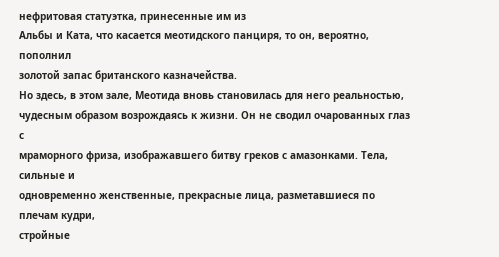нефритовая статуэтка, принесенные им из
Альбы и Ката, что касается меотидского панциря, то он, вероятно, пополнил
золотой запас британского казначейства.
Но здесь, в этом зале, Меотида вновь становилась для него реальностью,
чудесным образом возрождаясь к жизни. Он не сводил очарованных глаз с
мраморного фриза, изображавшего битву греков с амазонками. Тела, сильные и
одновременно женственные, прекрасные лица, разметавшиеся по плечам кудри,
стройные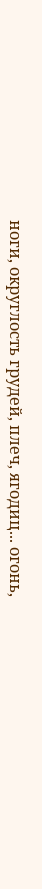ноги, округлость грудей, плеч, ягодиц... огонь,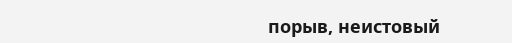порыв, неистовый